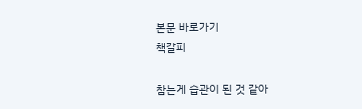본문 바로가기
책갈피

참는게 습관이 된 것 같아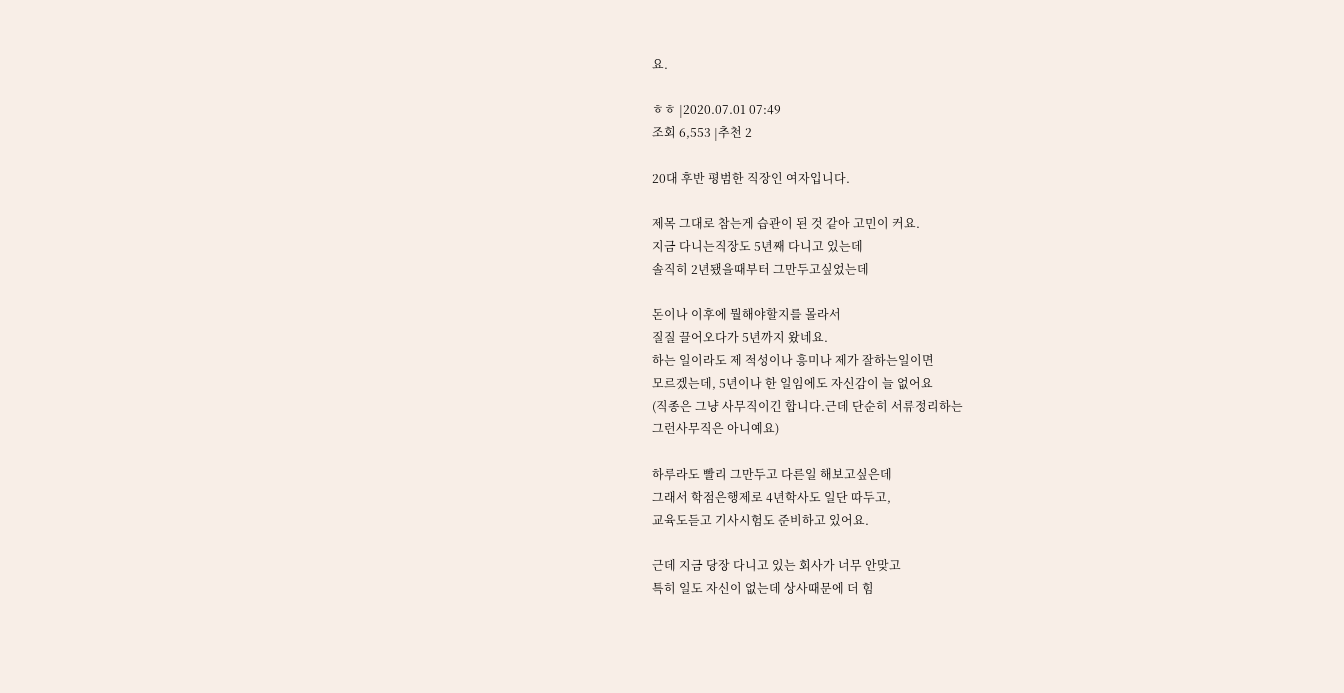요.

ㅎㅎ |2020.07.01 07:49
조회 6,553 |추천 2

20대 후반 평범한 직장인 여자입니다.

제목 그대로 참는게 습관이 된 것 같아 고민이 커요.
지금 다니는직장도 5년째 다니고 있는데
솔직히 2년됐을때부터 그만두고싶었는데

돈이나 이후에 뭘해야할지를 몰라서
질질 끌어오다가 5년까지 왔네요.
하는 일이라도 제 적성이나 흥미나 제가 잘하는일이면
모르겠는데, 5년이나 한 일임에도 자신감이 늘 없어요
(직종은 그냥 사무직이긴 합니다.근데 단순히 서류정리하는
그런사무직은 아니예요)

하루라도 빨리 그만두고 다른일 해보고싶은데
그래서 학점은행제로 4년학사도 일단 따두고,
교육도듣고 기사시험도 준비하고 있어요.

근데 지금 당장 다니고 있는 회사가 너무 안맞고
특히 일도 자신이 없는데 상사때문에 더 힘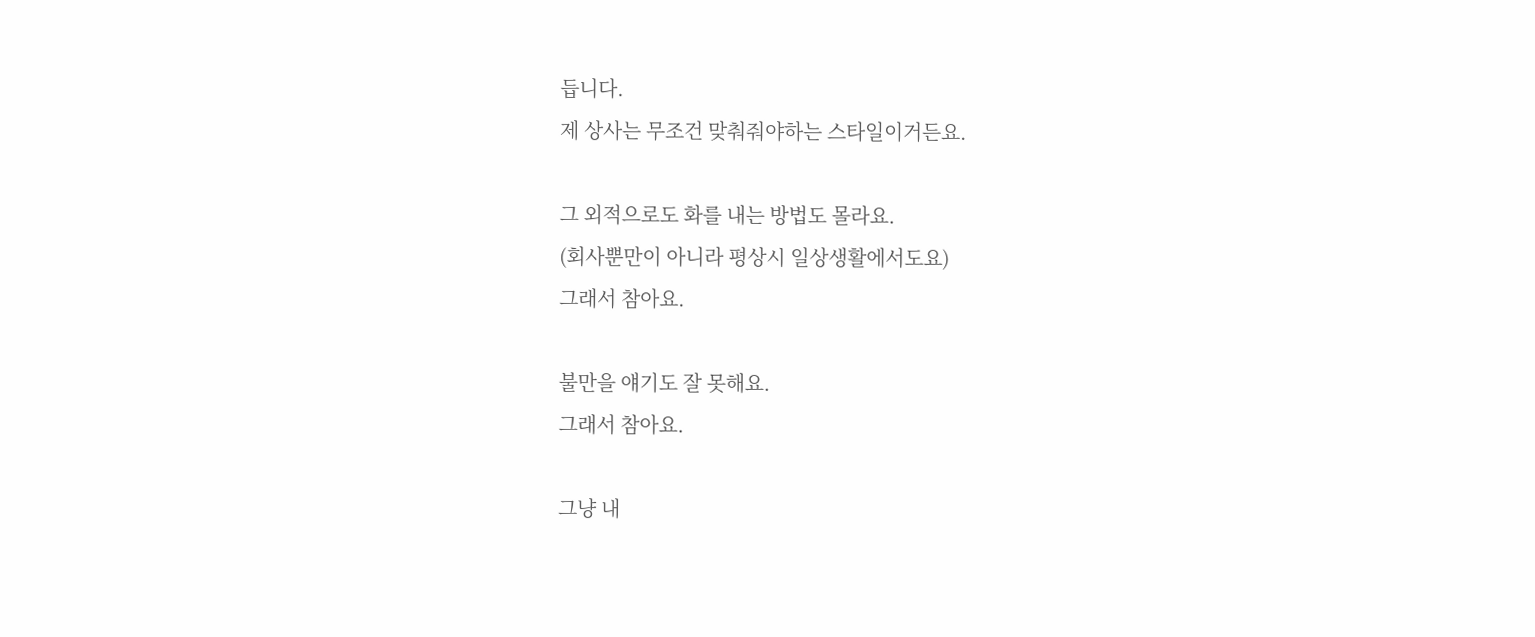듭니다.
제 상사는 무조건 맞춰줘야하는 스타일이거든요.

그 외적으로도 화를 내는 방법도 몰라요.
(회사뿐만이 아니라 평상시 일상생활에서도요)
그래서 참아요.

불만을 얘기도 잘 못해요.
그래서 참아요.

그냥 내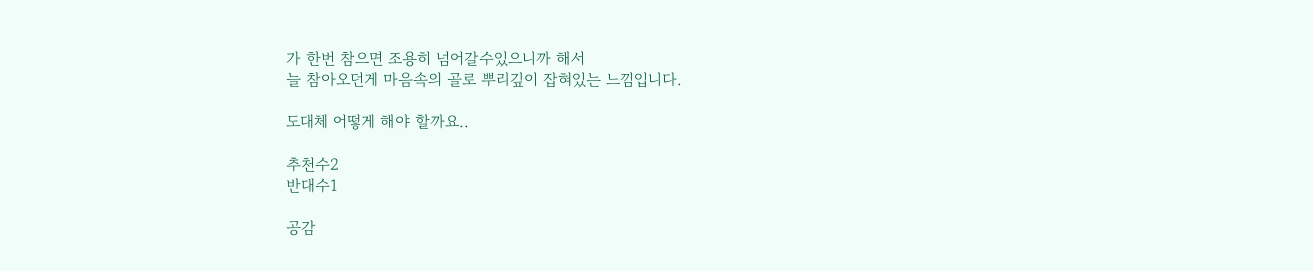가 한번 참으면 조용히 넘어갈수있으니까 해서
늘 참아오던게 마음속의 골로 뿌리깊이 잡혀있는 느낌입니다.

도대체 어떻게 해야 할까요..

추천수2
반대수1

공감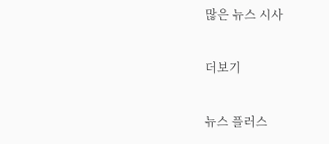많은 뉴스 시사

더보기

뉴스 플러스